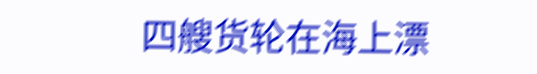四艘货轮在海上漂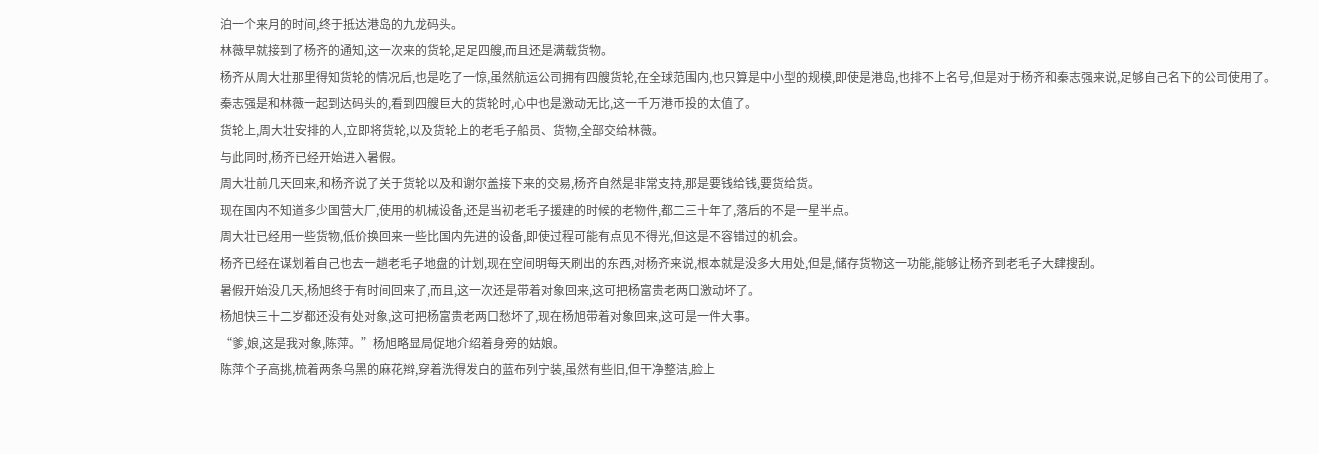泊一个来月的时间,终于抵达港岛的九龙码头。
林薇早就接到了杨齐的通知,这一次来的货轮,足足四艘,而且还是满载货物。
杨齐从周大壮那里得知货轮的情况后,也是吃了一惊,虽然航运公司拥有四艘货轮,在全球范围内,也只算是中小型的规模,即使是港岛,也排不上名号,但是对于杨齐和秦志强来说,足够自己名下的公司使用了。
秦志强是和林薇一起到达码头的,看到四艘巨大的货轮时,心中也是激动无比,这一千万港币投的太值了。
货轮上,周大壮安排的人,立即将货轮,以及货轮上的老毛子船员、货物,全部交给林薇。
与此同时,杨齐已经开始进入暑假。
周大壮前几天回来,和杨齐说了关于货轮以及和谢尔盖接下来的交易,杨齐自然是非常支持,那是要钱给钱,要货给货。
现在国内不知道多少国营大厂,使用的机械设备,还是当初老毛子援建的时候的老物件,都二三十年了,落后的不是一星半点。
周大壮已经用一些货物,低价换回来一些比国内先进的设备,即使过程可能有点见不得光,但这是不容错过的机会。
杨齐已经在谋划着自己也去一趟老毛子地盘的计划,现在空间明每天刷出的东西,对杨齐来说,根本就是没多大用处,但是,储存货物这一功能,能够让杨齐到老毛子大肆搜刮。
暑假开始没几天,杨旭终于有时间回来了,而且,这一次还是带着对象回来,这可把杨富贵老两口激动坏了。
杨旭快三十二岁都还没有处对象,这可把杨富贵老两口愁坏了,现在杨旭带着对象回来,这可是一件大事。
“爹,娘,这是我对象,陈萍。”杨旭略显局促地介绍着身旁的姑娘。
陈萍个子高挑,梳着两条乌黑的麻花辫,穿着洗得发白的蓝布列宁装,虽然有些旧,但干净整洁,脸上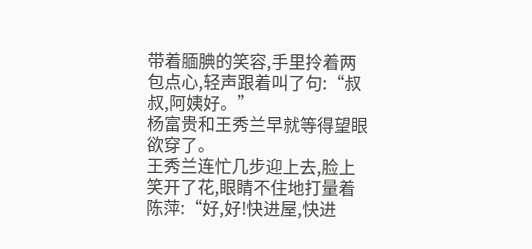带着腼腆的笑容,手里拎着两包点心,轻声跟着叫了句:“叔叔,阿姨好。”
杨富贵和王秀兰早就等得望眼欲穿了。
王秀兰连忙几步迎上去,脸上笑开了花,眼睛不住地打量着陈萍:“好,好!快进屋,快进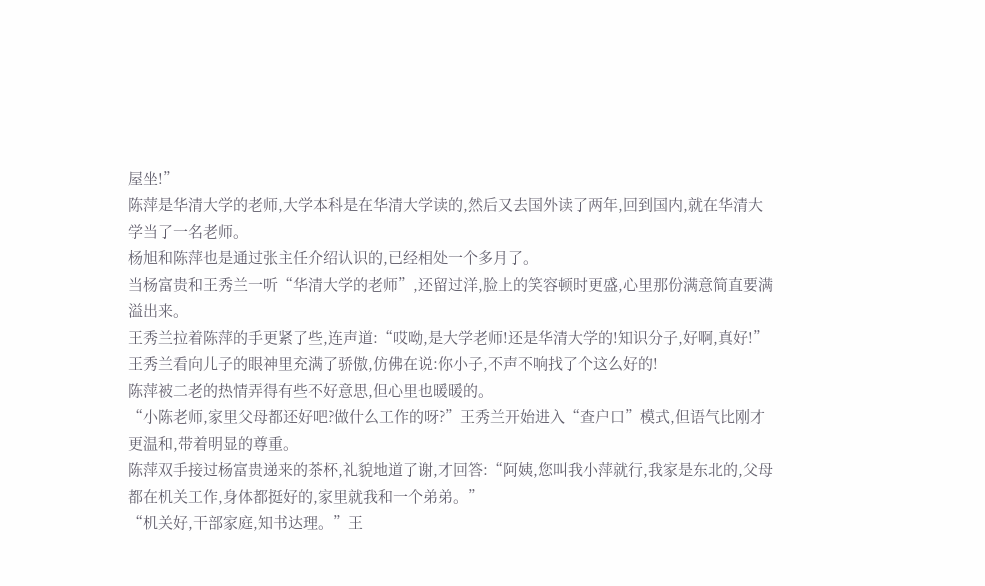屋坐!”
陈萍是华清大学的老师,大学本科是在华清大学读的,然后又去国外读了两年,回到国内,就在华清大学当了一名老师。
杨旭和陈萍也是通过张主任介绍认识的,已经相处一个多月了。
当杨富贵和王秀兰一听“华清大学的老师”,还留过洋,脸上的笑容顿时更盛,心里那份满意简直要满溢出来。
王秀兰拉着陈萍的手更紧了些,连声道:“哎呦,是大学老师!还是华清大学的!知识分子,好啊,真好!”
王秀兰看向儿子的眼神里充满了骄傲,仿佛在说:你小子,不声不响找了个这么好的!
陈萍被二老的热情弄得有些不好意思,但心里也暖暖的。
“小陈老师,家里父母都还好吧?做什么工作的呀?”王秀兰开始进入“查户口”模式,但语气比刚才更温和,带着明显的尊重。
陈萍双手接过杨富贵递来的茶杯,礼貌地道了谢,才回答:“阿姨,您叫我小萍就行,我家是东北的,父母都在机关工作,身体都挺好的,家里就我和一个弟弟。”
“机关好,干部家庭,知书达理。”王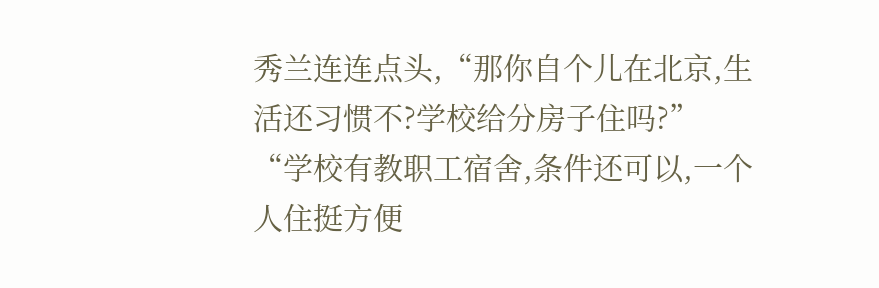秀兰连连点头,“那你自个儿在北京,生活还习惯不?学校给分房子住吗?”
“学校有教职工宿舍,条件还可以,一个人住挺方便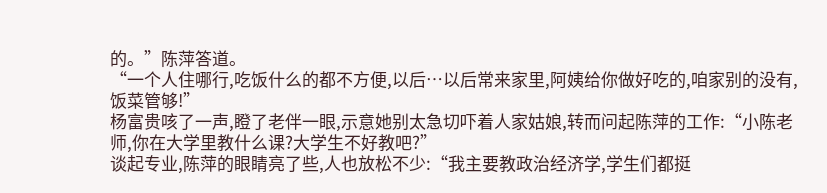的。”陈萍答道。
“一个人住哪行,吃饭什么的都不方便,以后…以后常来家里,阿姨给你做好吃的,咱家别的没有,饭菜管够!”
杨富贵咳了一声,瞪了老伴一眼,示意她别太急切吓着人家姑娘,转而问起陈萍的工作:“小陈老师,你在大学里教什么课?大学生不好教吧?”
谈起专业,陈萍的眼睛亮了些,人也放松不少:“我主要教政治经济学,学生们都挺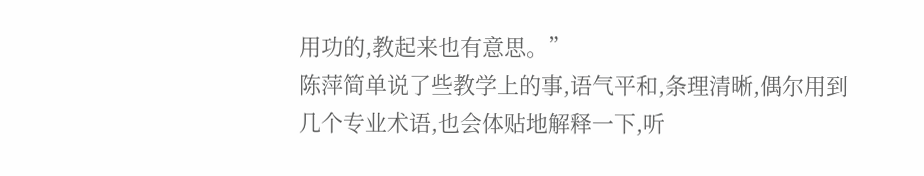用功的,教起来也有意思。”
陈萍简单说了些教学上的事,语气平和,条理清晰,偶尔用到几个专业术语,也会体贴地解释一下,听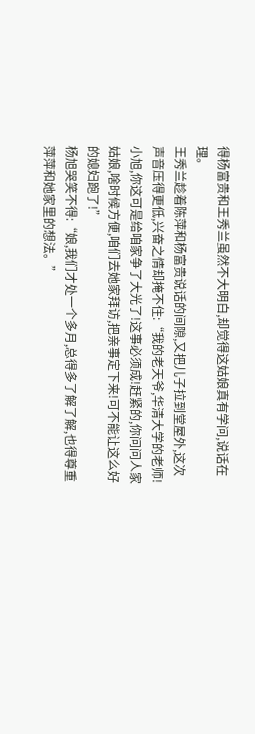得杨富贵和王秀兰虽然不大明白,却觉得这姑娘真有学问,说话在理。
王秀兰趁着陈萍和杨富贵说话的间隙,又把儿子拉到堂屋外,这次声音压得更低,兴奋之情却掩不住:“我的老天爷,华清大学的老师!小旭,你这可是给咱家争了大光了!这事必须成!赶紧的,你问问人家姑娘,啥时候方便,咱们去她家拜访,把亲事定下来!可不能让这么好的媳妇跑了!”
杨旭哭笑不得:“娘,我们才处一个多月,总得多了解了解,也得尊重萍萍和她家里的想法。”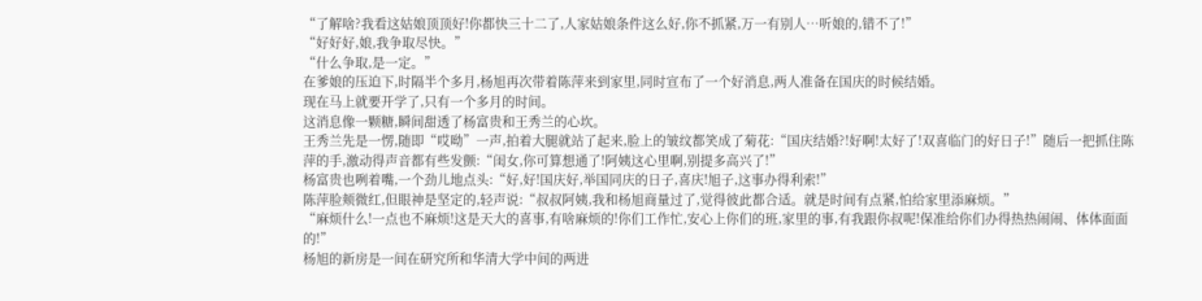“了解啥?我看这姑娘顶顶好!你都快三十二了,人家姑娘条件这么好,你不抓紧,万一有别人…听娘的,错不了!”
“好好好,娘,我争取尽快。”
“什么争取,是一定。”
在爹娘的压迫下,时隔半个多月,杨旭再次带着陈萍来到家里,同时宣布了一个好消息,两人准备在国庆的时候结婚。
现在马上就要开学了,只有一个多月的时间。
这消息像一颗糖,瞬间甜透了杨富贵和王秀兰的心坎。
王秀兰先是一愣,随即“哎呦”一声,拍着大腿就站了起来,脸上的皱纹都笑成了菊花:“国庆结婚?!好啊!太好了!双喜临门的好日子!”随后一把抓住陈萍的手,激动得声音都有些发颤:“闺女,你可算想通了!阿姨这心里啊,别提多高兴了!”
杨富贵也咧着嘴,一个劲儿地点头:“好,好!国庆好,举国同庆的日子,喜庆!旭子,这事办得利索!”
陈萍脸颊微红,但眼神是坚定的,轻声说:“叔叔阿姨,我和杨旭商量过了,觉得彼此都合适。就是时间有点紧,怕给家里添麻烦。”
“麻烦什么!一点也不麻烦!这是天大的喜事,有啥麻烦的!你们工作忙,安心上你们的班,家里的事,有我跟你叔呢!保准给你们办得热热闹闹、体体面面的!”
杨旭的新房是一间在研究所和华清大学中间的两进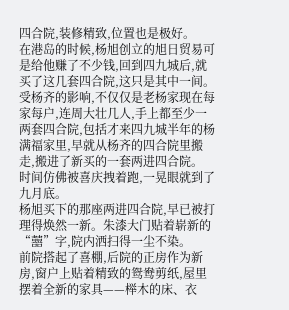四合院,装修精致,位置也是极好。
在港岛的时候,杨旭创立的旭日贸易可是给他赚了不少钱,回到四九城后,就买了这几套四合院,这只是其中一间。
受杨齐的影响,不仅仅是老杨家现在每家每户,连周大壮几人,手上都至少一两套四合院,包括才来四九城半年的杨满福家里,早就从杨齐的四合院里搬走,搬进了新买的一套两进四合院。
时间仿佛被喜庆拽着跑,一晃眼就到了九月底。
杨旭买下的那座两进四合院,早已被打理得焕然一新。朱漆大门贴着崭新的“囍”字,院内洒扫得一尘不染。
前院搭起了喜棚,后院的正房作为新房,窗户上贴着精致的鸳鸯剪纸,屋里摆着全新的家具——榉木的床、衣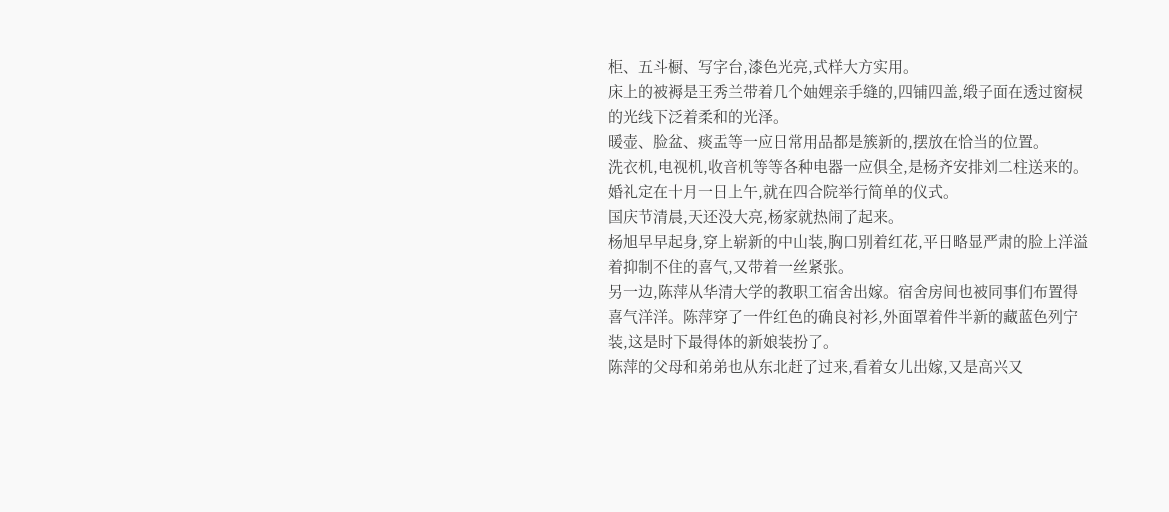柜、五斗橱、写字台,漆色光亮,式样大方实用。
床上的被褥是王秀兰带着几个妯娌亲手缝的,四铺四盖,缎子面在透过窗棂的光线下泛着柔和的光泽。
暖壶、脸盆、痰盂等一应日常用品都是簇新的,摆放在恰当的位置。
洗衣机,电视机,收音机等等各种电器一应俱全,是杨齐安排刘二柱送来的。
婚礼定在十月一日上午,就在四合院举行简单的仪式。
国庆节清晨,天还没大亮,杨家就热闹了起来。
杨旭早早起身,穿上崭新的中山装,胸口别着红花,平日略显严肃的脸上洋溢着抑制不住的喜气,又带着一丝紧张。
另一边,陈萍从华清大学的教职工宿舍出嫁。宿舍房间也被同事们布置得喜气洋洋。陈萍穿了一件红色的确良衬衫,外面罩着件半新的藏蓝色列宁装,这是时下最得体的新娘装扮了。
陈萍的父母和弟弟也从东北赶了过来,看着女儿出嫁,又是高兴又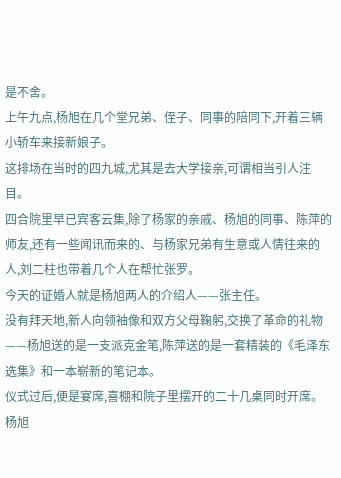是不舍。
上午九点,杨旭在几个堂兄弟、侄子、同事的陪同下,开着三辆小轿车来接新娘子。
这排场在当时的四九城,尤其是去大学接亲,可谓相当引人注目。
四合院里早已宾客云集,除了杨家的亲戚、杨旭的同事、陈萍的师友,还有一些闻讯而来的、与杨家兄弟有生意或人情往来的人,刘二柱也带着几个人在帮忙张罗。
今天的证婚人就是杨旭两人的介绍人——张主任。
没有拜天地,新人向领袖像和双方父母鞠躬,交换了革命的礼物——杨旭送的是一支派克金笔,陈萍送的是一套精装的《毛泽东选集》和一本崭新的笔记本。
仪式过后,便是宴席,喜棚和院子里摆开的二十几桌同时开席。
杨旭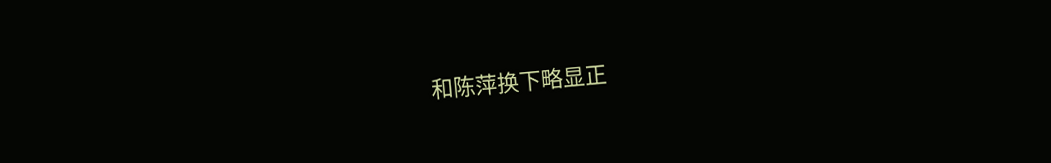和陈萍换下略显正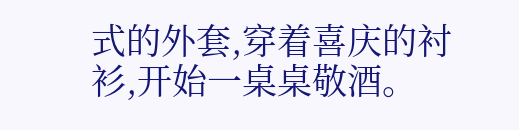式的外套,穿着喜庆的衬衫,开始一桌桌敬酒。